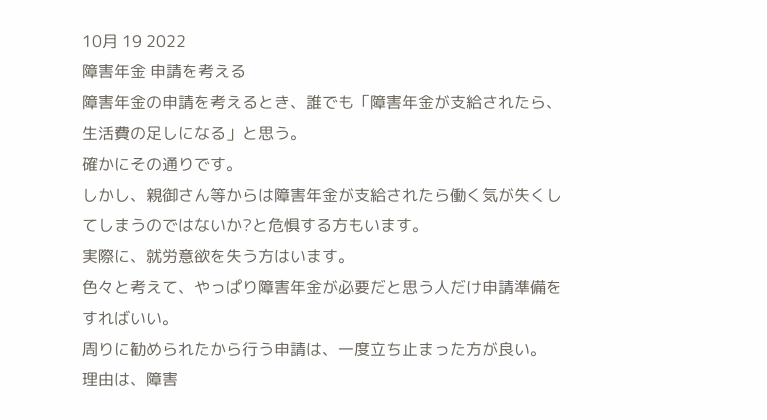10月 19 2022
障害年金 申請を考える
障害年金の申請を考えるとき、誰でも「障害年金が支給されたら、生活費の足しになる」と思う。
確かにその通りです。
しかし、親御さん等からは障害年金が支給されたら働く気が失くしてしまうのではないか?と危惧する方もいます。
実際に、就労意欲を失う方はいます。
色々と考えて、やっぱり障害年金が必要だと思う人だけ申請準備をすればいい。
周りに勧められたから行う申請は、一度立ち止まった方が良い。
理由は、障害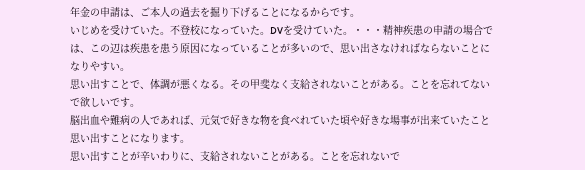年金の申請は、ご本人の過去を掘り下げることになるからです。
いじめを受けていた。不登校になっていた。DVを受けていた。・・・精神疾患の申請の場合では、この辺は疾患を患う原因になっていることが多いので、思い出さなければならないことになりやすい。
思い出すことで、体調が悪くなる。その甲斐なく支給されないことがある。ことを忘れてないで欲しいです。
脳出血や難病の人であれば、元気で好きな物を食べれていた頃や好きな場事が出来ていたこと思い出すことになります。
思い出すことが辛いわりに、支給されないことがある。ことを忘れないで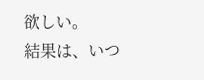欲しい。
結果は、いつ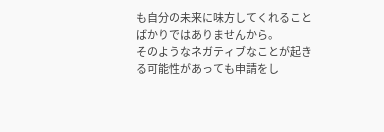も自分の未来に味方してくれることばかりではありませんから。
そのようなネガティブなことが起きる可能性があっても申請をし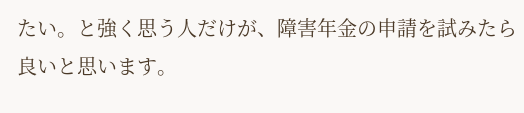たい。と強く思う人だけが、障害年金の申請を試みたら良いと思います。